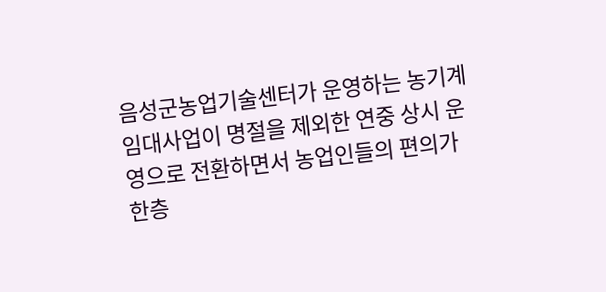음성군농업기술센터가 운영하는 농기계 임대사업이 명절을 제외한 연중 상시 운영으로 전환하면서 농업인들의 편의가 한층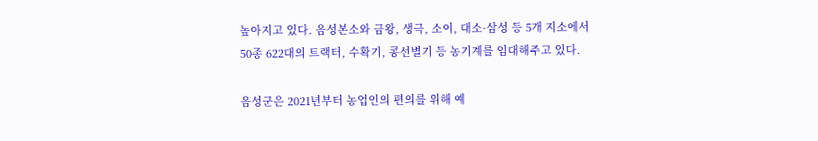높아지고 있다. 음성본소와 금왕, 생극, 소이, 대소·삼성 등 5개 지소에서 50종 622대의 트랙터, 수확기, 콩선별기 등 농기계를 임대해주고 있다.

음성군은 2021년부터 농업인의 편의를 위해 예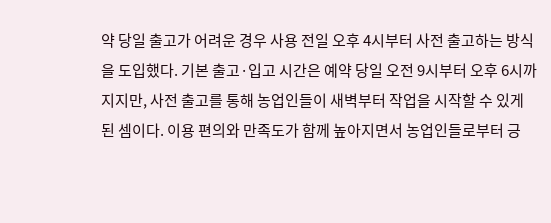약 당일 출고가 어려운 경우 사용 전일 오후 4시부터 사전 출고하는 방식을 도입했다. 기본 출고·입고 시간은 예약 당일 오전 9시부터 오후 6시까지지만, 사전 출고를 통해 농업인들이 새벽부터 작업을 시작할 수 있게 된 셈이다. 이용 편의와 만족도가 함께 높아지면서 농업인들로부터 긍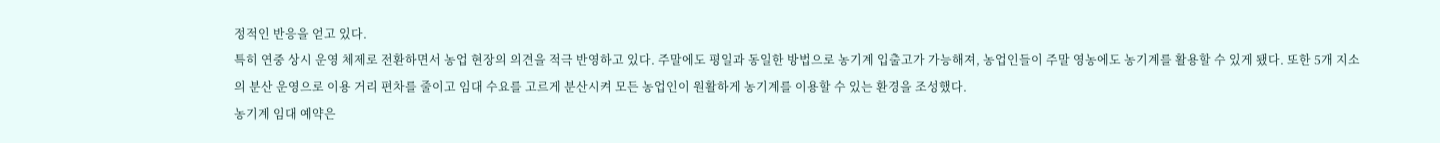정적인 반응을 얻고 있다.
특히 연중 상시 운영 체제로 전환하면서 농업 현장의 의견을 적극 반영하고 있다. 주말에도 평일과 동일한 방법으로 농기계 입출고가 가능해져, 농업인들이 주말 영농에도 농기계를 활용할 수 있게 됐다. 또한 5개 지소의 분산 운영으로 이용 거리 편차를 줄이고 임대 수요를 고르게 분산시켜 모든 농업인이 원활하게 농기계를 이용할 수 있는 환경을 조성했다.
농기계 임대 예약은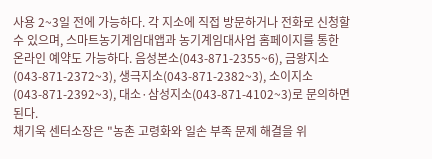사용 2~3일 전에 가능하다. 각 지소에 직접 방문하거나 전화로 신청할 수 있으며, 스마트농기계임대앱과 농기계임대사업 홈페이지를 통한 온라인 예약도 가능하다. 음성본소(043-871-2355~6), 금왕지소(043-871-2372~3), 생극지소(043-871-2382~3), 소이지소(043-871-2392~3), 대소·삼성지소(043-871-4102~3)로 문의하면 된다.
채기욱 센터소장은 "농촌 고령화와 일손 부족 문제 해결을 위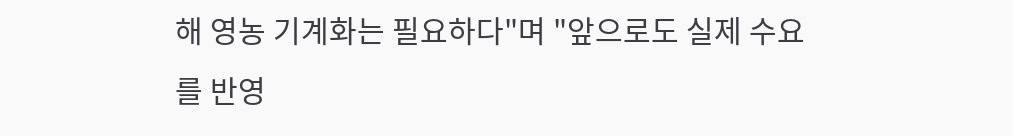해 영농 기계화는 필요하다"며 "앞으로도 실제 수요를 반영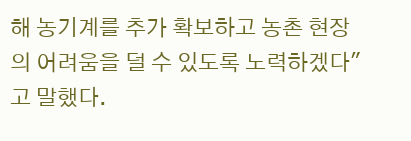해 농기계를 추가 확보하고 농촌 현장의 어려움을 덜 수 있도록 노력하겠다"고 말했다.